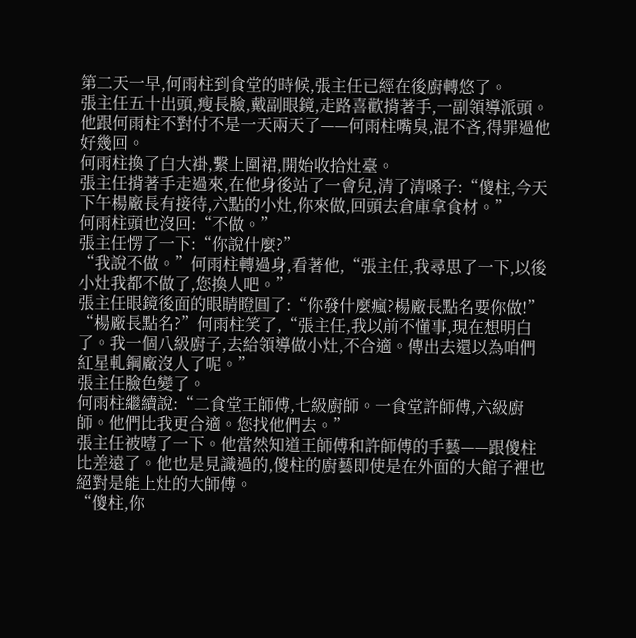第二天一早,何雨柱到食堂的時候,張主任已經在後廚轉悠了。
張主任五十出頭,瘦長臉,戴副眼鏡,走路喜歡揹著手,一副領導派頭。他跟何雨柱不對付不是一天兩天了——何雨柱嘴臭,混不吝,得罪過他好幾回。
何雨柱換了白大褂,繫上圍裙,開始收拾灶臺。
張主任揹著手走過來,在他身後站了一會兒,清了清嗓子:“傻柱,今天下午楊廠長有接待,六點的小灶,你來做,回頭去倉庫拿食材。”
何雨柱頭也沒回:“不做。”
張主任愣了一下:“你說什麼?”
“我說不做。”何雨柱轉過身,看著他,“張主任,我尋思了一下,以後小灶我都不做了,您換人吧。”
張主任眼鏡後面的眼睛瞪圓了:“你發什麼瘋?楊廠長點名要你做!”
“楊廠長點名?”何雨柱笑了,“張主任,我以前不懂事,現在想明白了。我一個八級廚子,去給領導做小灶,不合適。傳出去還以為咱們紅星軋鋼廠沒人了呢。”
張主任臉色變了。
何雨柱繼續說:“二食堂王師傅,七級廚師。一食堂許師傅,六級廚師。他們比我更合適。您找他們去。”
張主任被噎了一下。他當然知道王師傅和許師傅的手藝——跟傻柱比差遠了。他也是見識過的,傻柱的廚藝即使是在外面的大館子裡也絕對是能上灶的大師傅。
“傻柱,你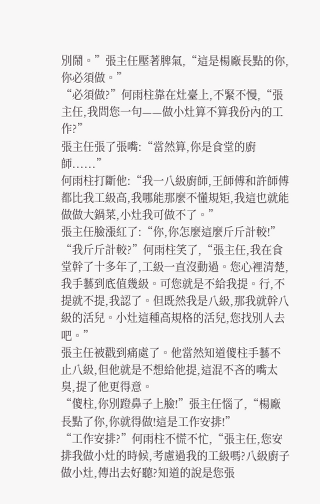別鬧。”張主任壓著脾氣,“這是楊廠長點的你,你必須做。”
“必須做?”何雨柱靠在灶臺上,不緊不慢,“張主任,我問您一句——做小灶算不算我份內的工作?”
張主任張了張嘴:“當然算,你是食堂的廚師......”
何雨柱打斷他:“我一八級廚師,王師傅和許師傅都比我工級高,我哪能那麼不懂規矩,我這也就能做做大鍋菜,小灶我可做不了。”
張主任臉漲紅了:“你,你怎麼這麼斤斤計較!”
“我斤斤計較?”何雨柱笑了,“張主任,我在食堂幹了十多年了,工級一直沒動過。您心裡清楚,我手藝到底值幾級。可您就是不給我提。行,不提就不提,我認了。但既然我是八級,那我就幹八級的活兒。小灶這種高規格的活兒,您找別人去吧。”
張主任被戳到痛處了。他當然知道傻柱手藝不止八級,但他就是不想給他提,這混不吝的嘴太臭,提了他更得意。
“傻柱,你別蹬鼻子上臉!”張主任惱了,“楊廠長點了你,你就得做!這是工作安排!”
“工作安排?”何雨柱不慌不忙,“張主任,您安排我做小灶的時候,考慮過我的工級嗎?八級廚子做小灶,傳出去好聽?知道的說是您張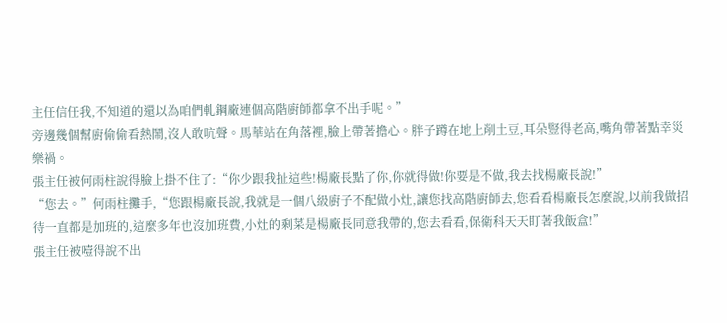主任信任我,不知道的還以為咱們軋鋼廠連個高階廚師都拿不出手呢。”
旁邊幾個幫廚偷偷看熱鬧,沒人敢吭聲。馬華站在角落裡,臉上帶著擔心。胖子蹲在地上削土豆,耳朵豎得老高,嘴角帶著點幸災樂禍。
張主任被何雨柱說得臉上掛不住了:“你少跟我扯這些!楊廠長點了你,你就得做!你要是不做,我去找楊廠長說!”
“您去。”何雨柱攤手,“您跟楊廠長說,我就是一個八級廚子不配做小灶,讓您找高階廚師去,您看看楊廠長怎麼說,以前我做招待一直都是加班的,這麼多年也沒加班費,小灶的剩菜是楊廠長同意我帶的,您去看看,保衛科天天盯著我飯盒!”
張主任被噎得說不出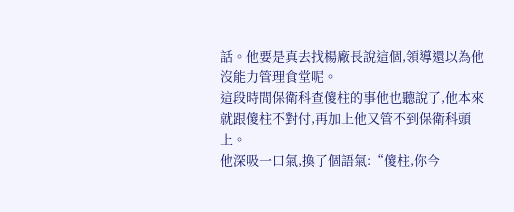話。他要是真去找楊廠長說這個,領導還以為他沒能力管理食堂呢。
這段時間保衛科查傻柱的事他也聽說了,他本來就跟傻柱不對付,再加上他又管不到保衛科頭上。
他深吸一口氣,換了個語氣:“傻柱,你今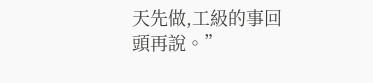天先做,工級的事回頭再說。”